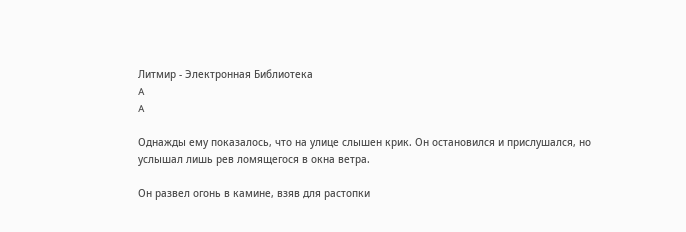Литмир - Электронная Библиотека
A
A

Однажды ему показалось, что на улице слышен крик. Он остановился и прислушался, но услышал лишь рев ломящегося в окна ветра.

Он развел огонь в камине, взяв для растопки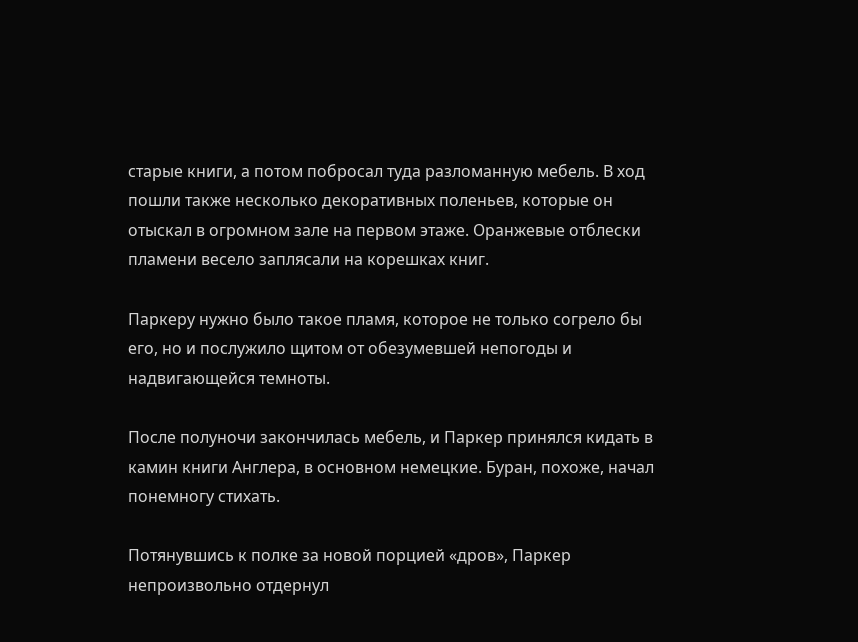старые книги, а потом побросал туда разломанную мебель. В ход пошли также несколько декоративных поленьев, которые он отыскал в огромном зале на первом этаже. Оранжевые отблески пламени весело заплясали на корешках книг.

Паркеру нужно было такое пламя, которое не только согрело бы его, но и послужило щитом от обезумевшей непогоды и надвигающейся темноты.

После полуночи закончилась мебель, и Паркер принялся кидать в камин книги Англера, в основном немецкие. Буран, похоже, начал понемногу стихать.

Потянувшись к полке за новой порцией «дров», Паркер непроизвольно отдернул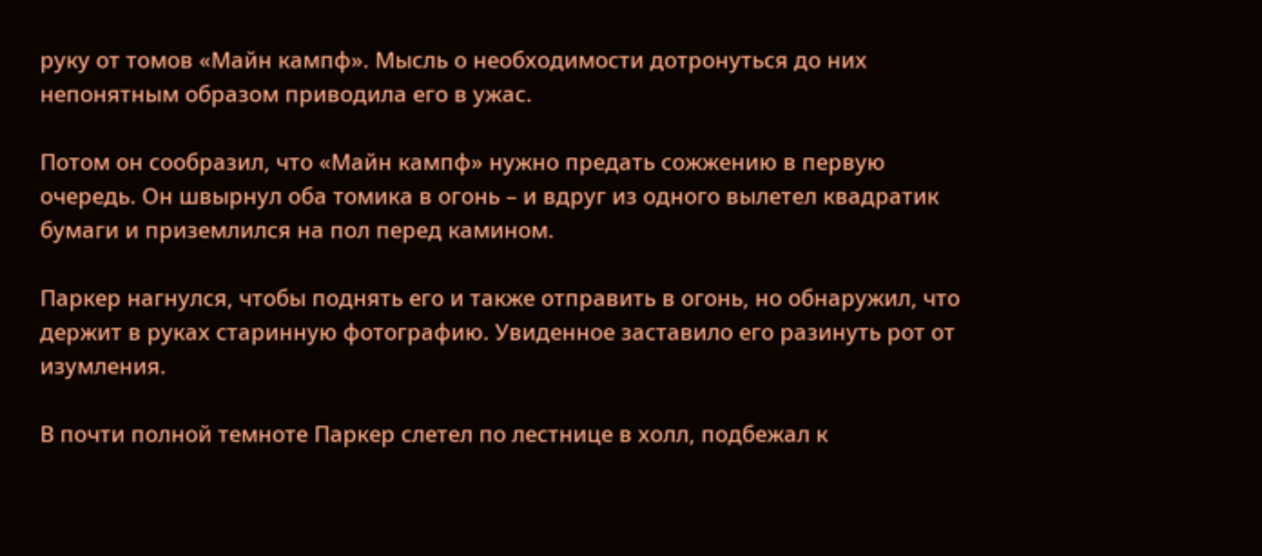руку от томов «Майн кампф». Мысль о необходимости дотронуться до них непонятным образом приводила его в ужас.

Потом он сообразил, что «Майн кампф» нужно предать сожжению в первую очередь. Он швырнул оба томика в огонь – и вдруг из одного вылетел квадратик бумаги и приземлился на пол перед камином.

Паркер нагнулся, чтобы поднять его и также отправить в огонь, но обнаружил, что держит в руках старинную фотографию. Увиденное заставило его разинуть рот от изумления.

В почти полной темноте Паркер слетел по лестнице в холл, подбежал к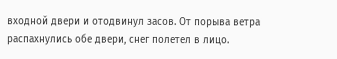входной двери и отодвинул засов. От порыва ветра распахнулись обе двери, снег полетел в лицо.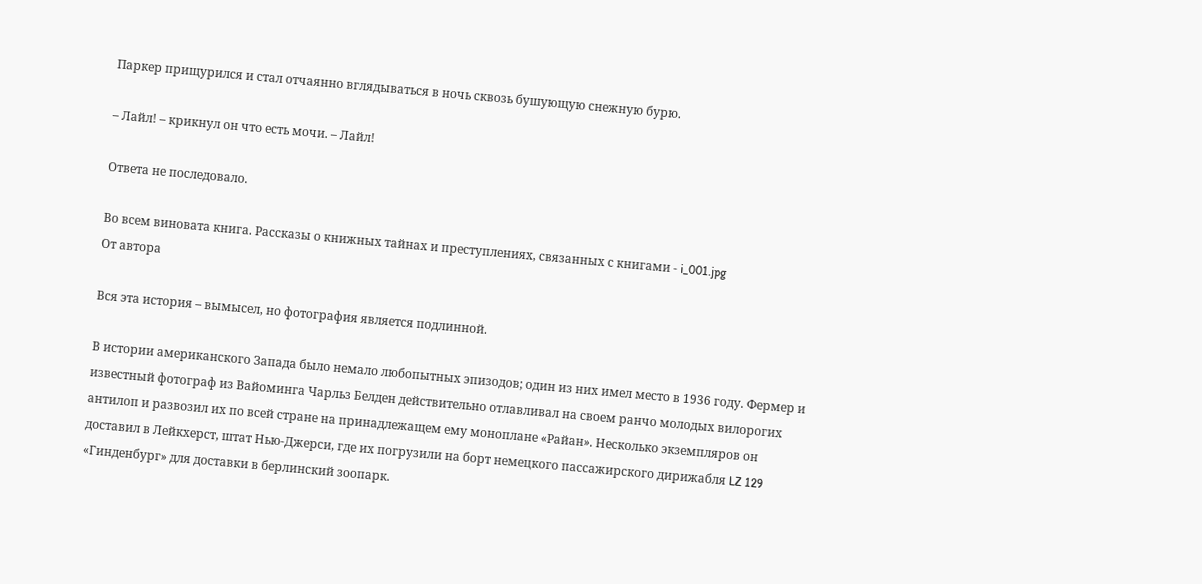Паркер прищурился и стал отчаянно вглядываться в ночь сквозь бушующую снежную бурю.

– Лайл! – крикнул он что есть мочи. – Лайл!

Ответа не последовало.

Во всем виновата книга. Рассказы о книжных тайнах и преступлениях, связанных с книгами - i_001.jpg
От автора

Вся эта история – вымысел, но фотография является подлинной.

В истории американского Запада было немало любопытных эпизодов; один из них имел место в 1936 году. Фермер и известный фотограф из Вайоминга Чарльз Белден действительно отлавливал на своем ранчо молодых вилорогих антилоп и развозил их по всей стране на принадлежащем ему моноплане «Райан». Несколько экземпляров он доставил в Лейкхерст, штат Нью-Джерси, где их погрузили на борт немецкого пассажирского дирижабля LZ 129 «Гинденбург» для доставки в берлинский зоопарк.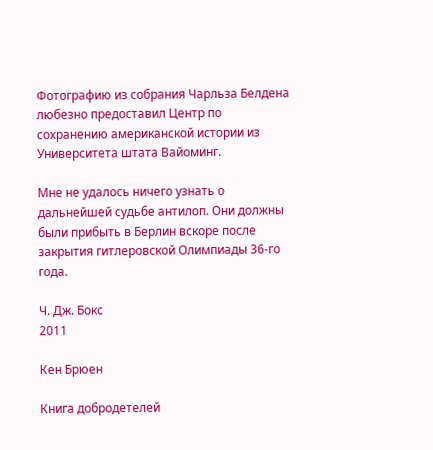Фотографию из собрания Чарльза Белдена любезно предоставил Центр по сохранению американской истории из Университета штата Вайоминг.

Мне не удалось ничего узнать о дальнейшей судьбе антилоп. Они должны были прибыть в Берлин вскоре после закрытия гитлеровской Олимпиады 36-го года.

Ч. Дж. Бокс
2011

Кен Брюен

Книга добродетелей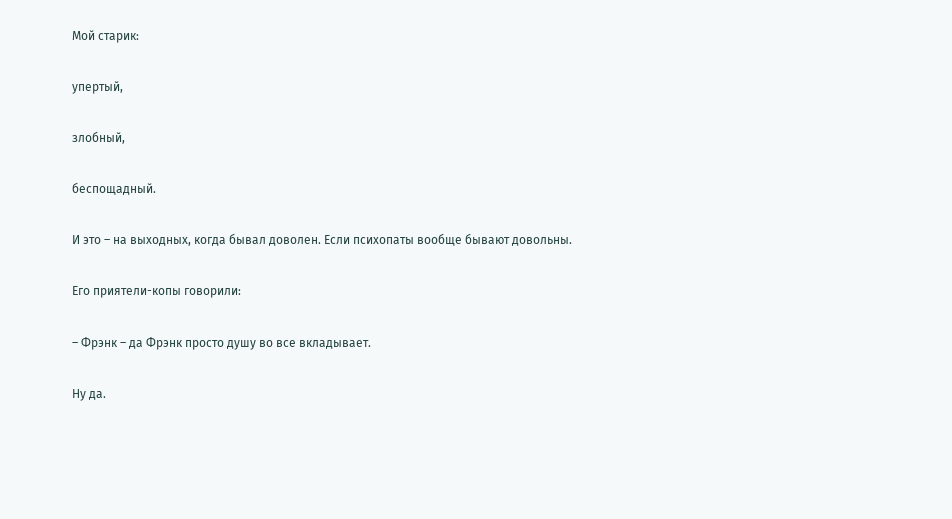Мой старик:

упертый,

злобный,

беспощадный.

И это – на выходных, когда бывал доволен. Если психопаты вообще бывают довольны.

Его приятели-копы говорили:

– Фрэнк – да Фрэнк просто душу во все вкладывает.

Ну да.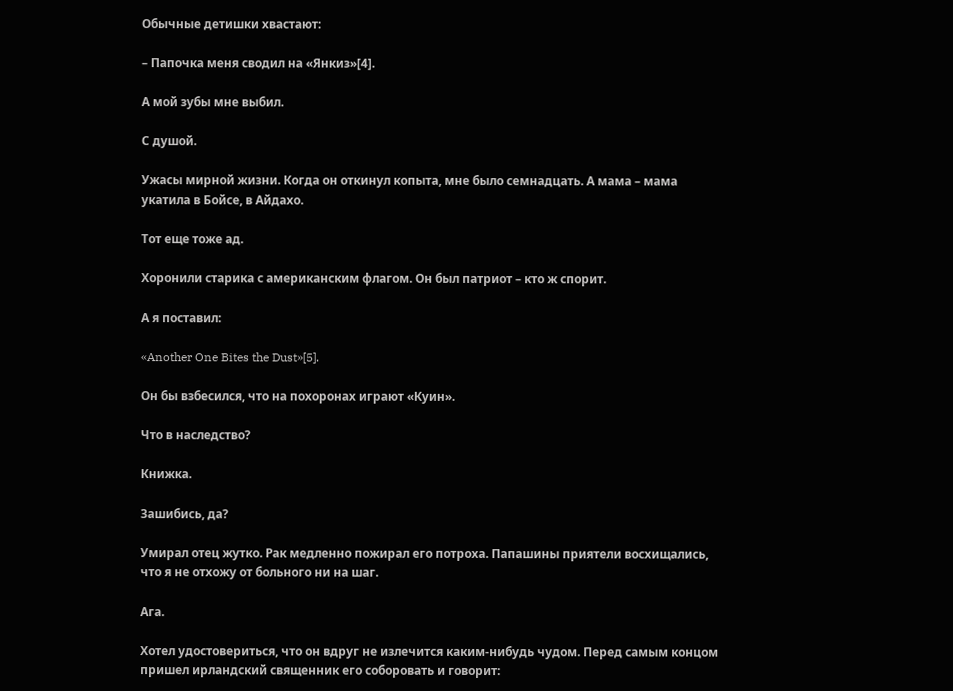Обычные детишки хвастают:

– Папочка меня сводил на «Янкиз»[4].

А мой зубы мне выбил.

С душой.

Ужасы мирной жизни. Когда он откинул копыта, мне было семнадцать. А мама – мама укатила в Бойсе, в Айдахо.

Тот еще тоже ад.

Хоронили старика с американским флагом. Он был патриот – кто ж спорит.

А я поставил:

«Another One Bites the Dust»[5].

Он бы взбесился, что на похоронах играют «Куин».

Что в наследство?

Книжка.

Зашибись, да?

Умирал отец жутко. Рак медленно пожирал его потроха. Папашины приятели восхищались, что я не отхожу от больного ни на шаг.

Ага.

Хотел удостовериться, что он вдруг не излечится каким-нибудь чудом. Перед самым концом пришел ирландский священник его соборовать и говорит: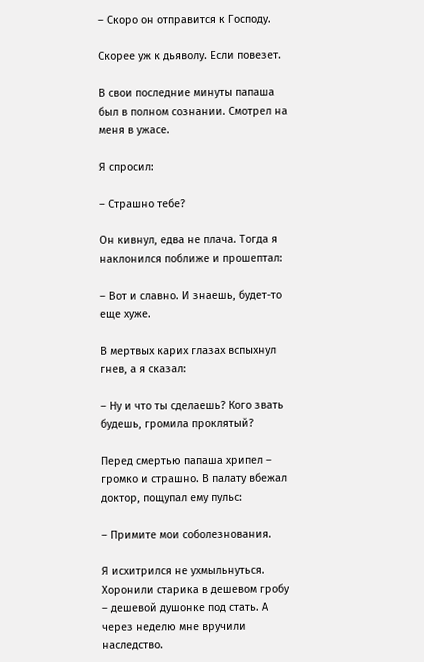– Скоро он отправится к Господу.

Скорее уж к дьяволу. Если повезет.

В свои последние минуты папаша был в полном сознании. Смотрел на меня в ужасе.

Я спросил:

– Страшно тебе?

Он кивнул, едва не плача. Тогда я наклонился поближе и прошептал:

– Вот и славно. И знаешь, будет-то еще хуже.

В мертвых карих глазах вспыхнул гнев, а я сказал:

– Ну и что ты сделаешь? Кого звать будешь, громила проклятый?

Перед смертью папаша хрипел – громко и страшно. В палату вбежал доктор, пощупал ему пульс:

– Примите мои соболезнования.

Я исхитрился не ухмыльнуться. Хоронили старика в дешевом гробу – дешевой душонке под стать. А через неделю мне вручили наследство.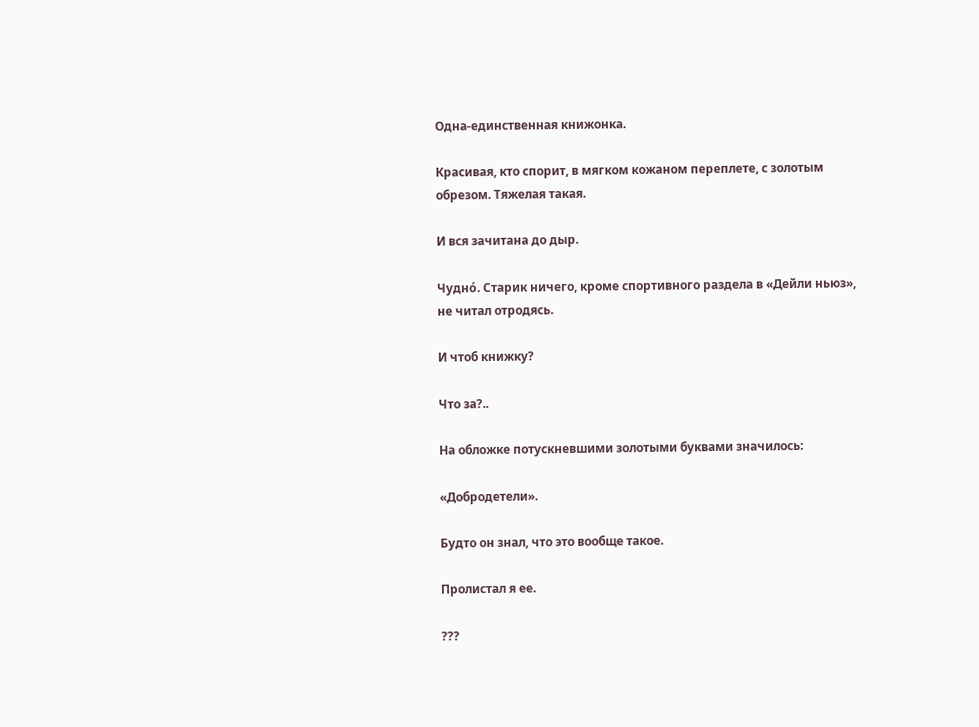Одна-единственная книжонка.

Красивая, кто спорит, в мягком кожаном переплете, с золотым обрезом. Тяжелая такая.

И вся зачитана до дыр.

Чуднó. Старик ничего, кроме спортивного раздела в «Дейли ньюз», не читал отродясь.

И чтоб книжку?

Что за?..

На обложке потускневшими золотыми буквами значилось:

«Добродетели».

Будто он знал, что это вообще такое.

Пролистал я ее.

???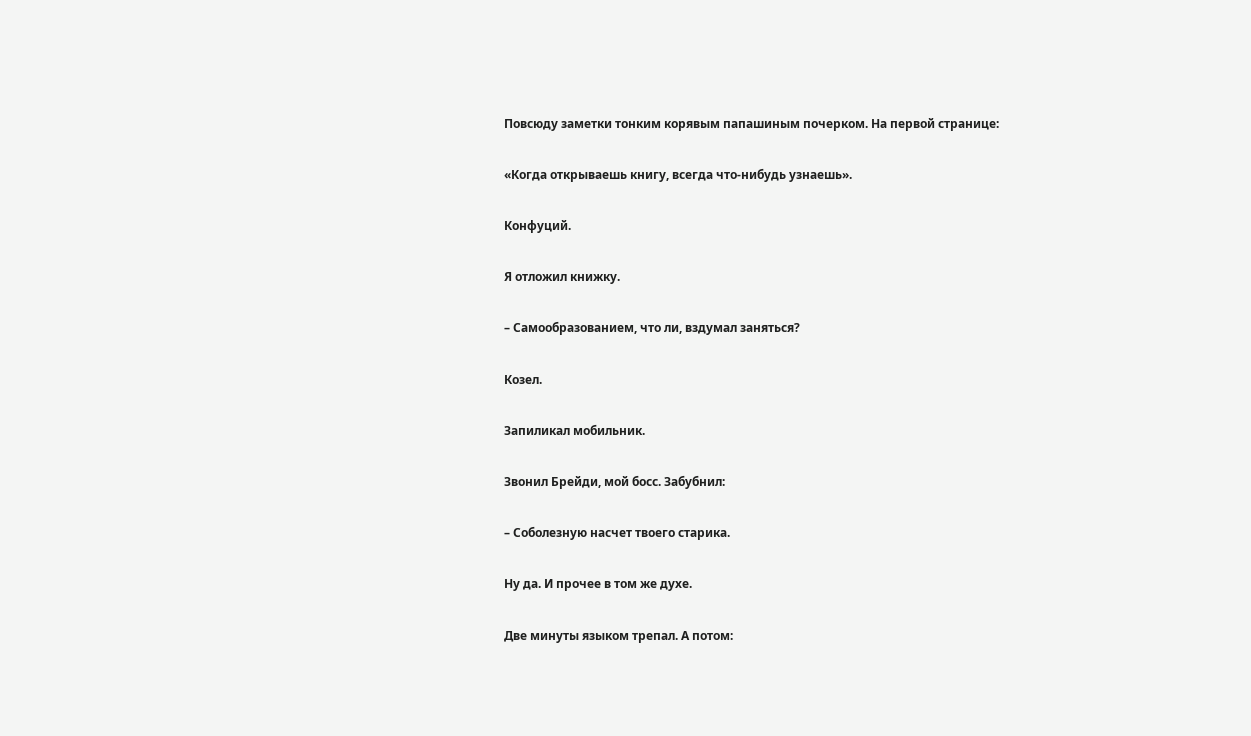Повсюду заметки тонким корявым папашиным почерком. На первой странице:

«Когда открываешь книгу, всегда что-нибудь узнаешь».

Конфуций.

Я отложил книжку.

– Самообразованием, что ли, вздумал заняться?

Козел.

Запиликал мобильник.

Звонил Брейди, мой босс. Забубнил:

– Соболезную насчет твоего старика.

Ну да. И прочее в том же духе.

Две минуты языком трепал. А потом: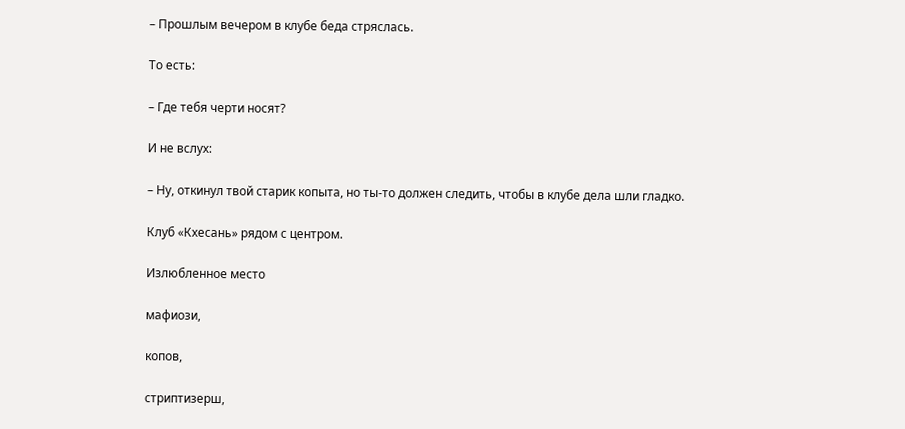– Прошлым вечером в клубе беда стряслась.

То есть:

– Где тебя черти носят?

И не вслух:

– Ну, откинул твой старик копыта, но ты-то должен следить, чтобы в клубе дела шли гладко.

Клуб «Кхесань» рядом с центром.

Излюбленное место

мафиози,

копов,

стриптизерш,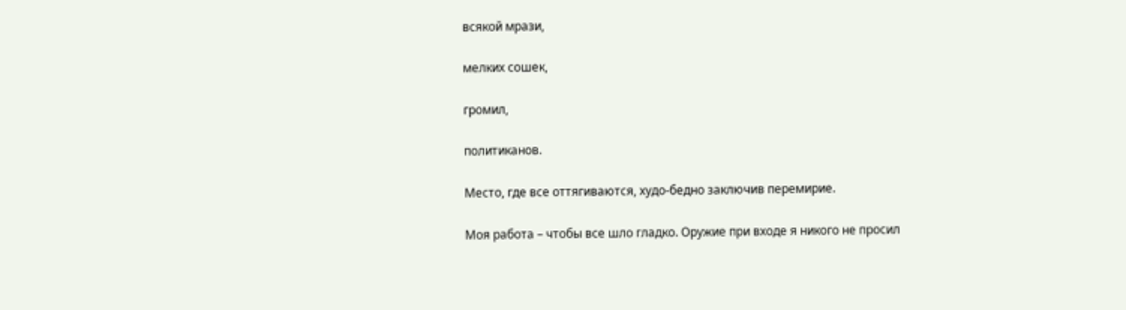всякой мрази,

мелких сошек,

громил,

политиканов.

Место, где все оттягиваются, худо-бедно заключив перемирие.

Моя работа – чтобы все шло гладко. Оружие при входе я никого не просил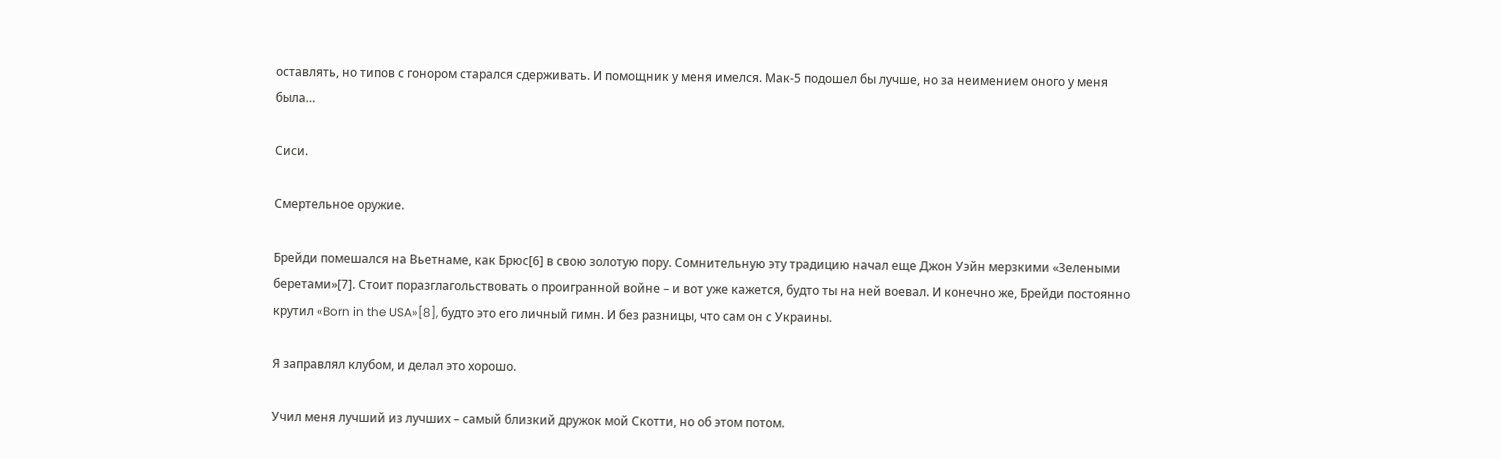оставлять, но типов с гонором старался сдерживать. И помощник у меня имелся. Мак-5 подошел бы лучше, но за неимением оного у меня была…

Сиси.

Смертельное оружие.

Брейди помешался на Вьетнаме, как Брюс[6] в свою золотую пору. Сомнительную эту традицию начал еще Джон Уэйн мерзкими «Зелеными беретами»[7]. Стоит поразглагольствовать о проигранной войне – и вот уже кажется, будто ты на ней воевал. И конечно же, Брейди постоянно крутил «Born in the USA»[8], будто это его личный гимн. И без разницы, что сам он с Украины.

Я заправлял клубом, и делал это хорошо.

Учил меня лучший из лучших – самый близкий дружок мой Скотти, но об этом потом.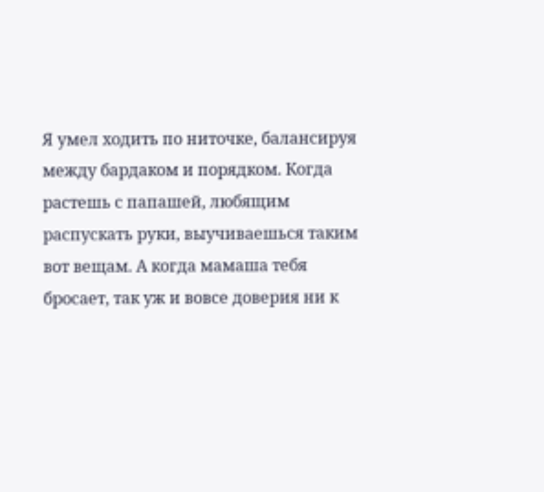Я умел ходить по ниточке, балансируя между бардаком и порядком. Когда растешь с папашей, любящим распускать руки, выучиваешься таким вот вещам. А когда мамаша тебя бросает, так уж и вовсе доверия ни к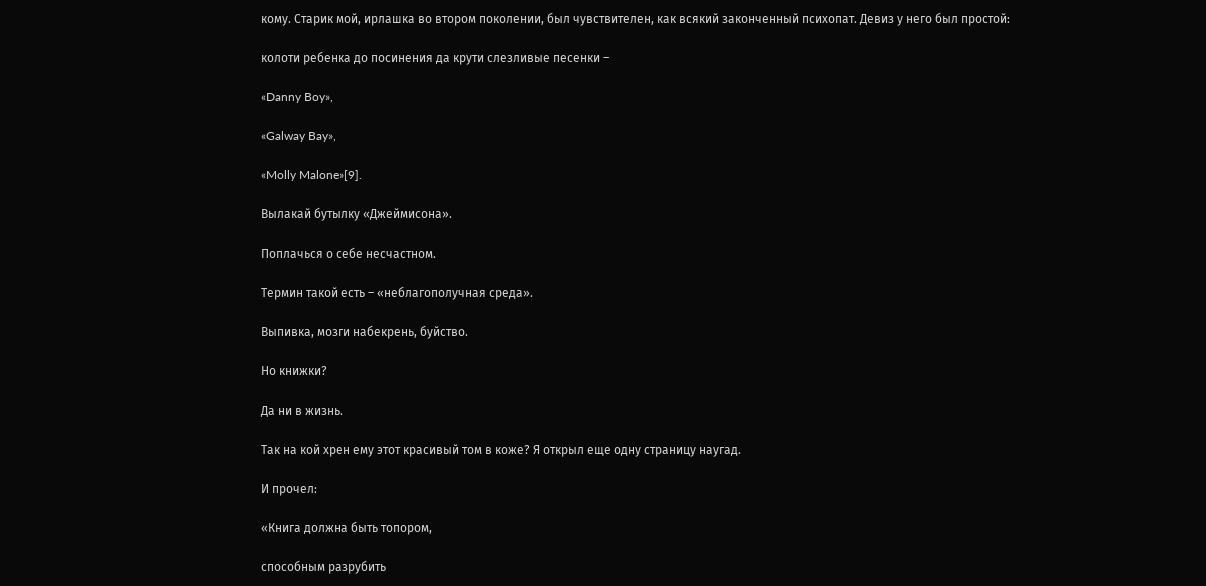кому. Старик мой, ирлашка во втором поколении, был чувствителен, как всякий законченный психопат. Девиз у него был простой:

колоти ребенка до посинения да крути слезливые песенки –

«Danny Boy»,

«Galway Bay»,

«Molly Malone»[9].

Вылакай бутылку «Джеймисона».

Поплачься о себе несчастном.

Термин такой есть – «неблагополучная среда».

Выпивка, мозги набекрень, буйство.

Но книжки?

Да ни в жизнь.

Так на кой хрен ему этот красивый том в коже? Я открыл еще одну страницу наугад.

И прочел:

«Книга должна быть топором,

способным разрубить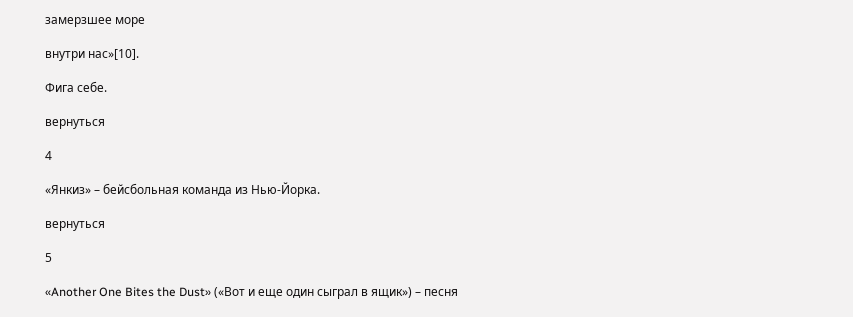замерзшее море

внутри нас»[10].

Фига себе.

вернуться

4

«Янкиз» – бейсбольная команда из Нью-Йорка.

вернуться

5

«Another One Bites the Dust» («Вот и еще один сыграл в ящик») – песня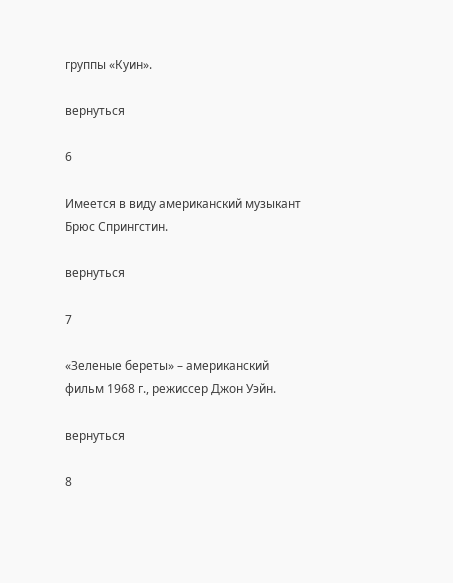группы «Куин».

вернуться

6

Имеется в виду американский музыкант Брюс Спрингстин.

вернуться

7

«Зеленые береты» – американский фильм 1968 г., режиссер Джон Уэйн.

вернуться

8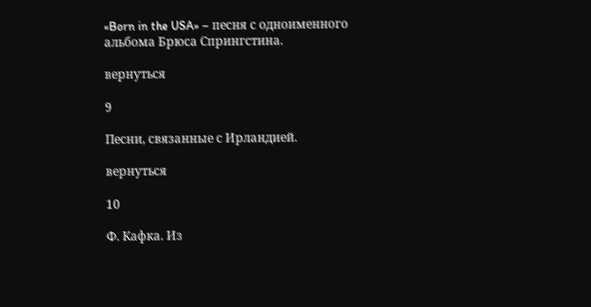«Born in the USA» – песня с одноименного альбома Брюса Спрингстина.

вернуться

9

Песни, связанные с Ирландией.

вернуться

10

Ф. Кафка. Из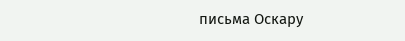письма Оскару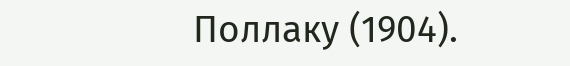Поллаку (1904).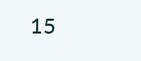15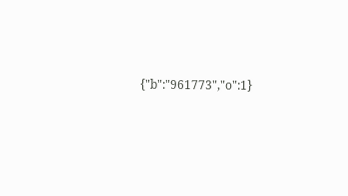{"b":"961773","o":1}